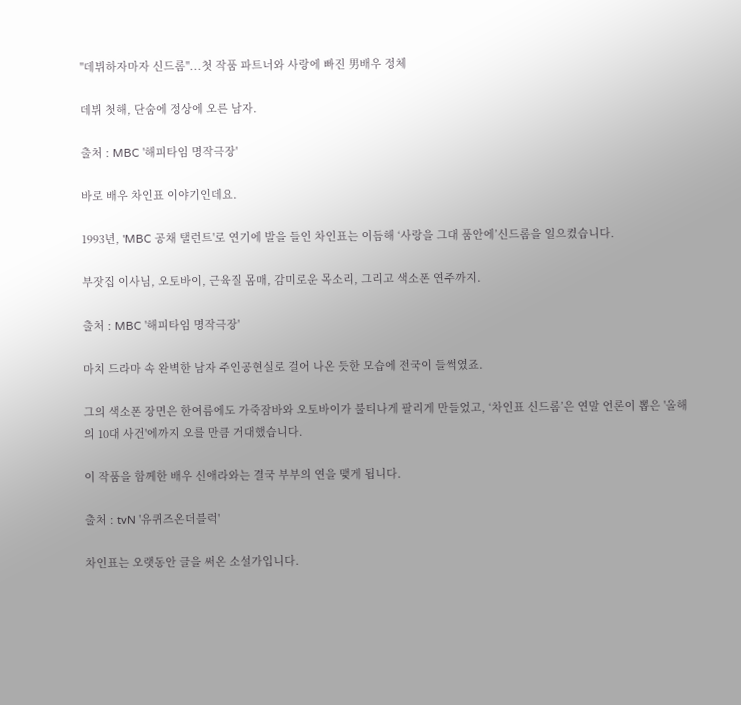"데뷔하자마자 신드롬"...첫 작품 파트너와 사랑에 빠진 男배우 정체

데뷔 첫해, 단숨에 정상에 오른 남자.

출처 : MBC '해피타임 명작극장'

바로 배우 차인표 이야기인데요.

1993년, 'MBC 공채 탤런트'로 연기에 발을 들인 차인표는 이듬해 ‘사랑을 그대 품안에’신드롬을 일으켰습니다.

부잣집 이사님, 오토바이, 근육질 몸매, 감미로운 목소리, 그리고 색소폰 연주까지.

출처 : MBC '해피타임 명작극장'

마치 드라마 속 완벽한 남자 주인공현실로 걸어 나온 듯한 모습에 전국이 들썩였죠.

그의 색소폰 장면은 한여름에도 가죽잠바와 오토바이가 불티나게 팔리게 만들었고, ‘차인표 신드롬’은 연말 언론이 뽑은 '올해의 10대 사건'에까지 오를 만큼 거대했습니다.

이 작품을 함께한 배우 신애라와는 결국 부부의 연을 맺게 됩니다.

출처 : tvN '유퀴즈온더블럭'

차인표는 오랫동안 글을 써온 소설가입니다.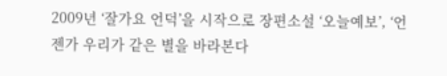2009년 ‘잘가요 언덕’을 시작으로 장편소설 ‘오늘예보’, ‘언젠가 우리가 같은 별을 바라본다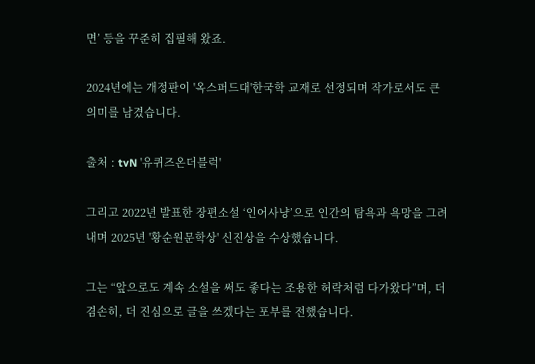면’ 등을 꾸준히 집필해 왔죠.

2024년에는 개정판이 '옥스퍼드대'한국학 교재로 선정되며 작가로서도 큰 의미를 남겼습니다.

출처 : tvN '유퀴즈온더블럭'

그리고 2022년 발표한 장편소설 ‘인어사냥’으로 인간의 탐욕과 욕망을 그려내며 2025년 '황순원문학상' 신진상을 수상했습니다.

그는 “앞으로도 계속 소설을 써도 좋다는 조용한 허락처럼 다가왔다”며, 더 겸손히, 더 진심으로 글을 쓰겠다는 포부를 전했습니다.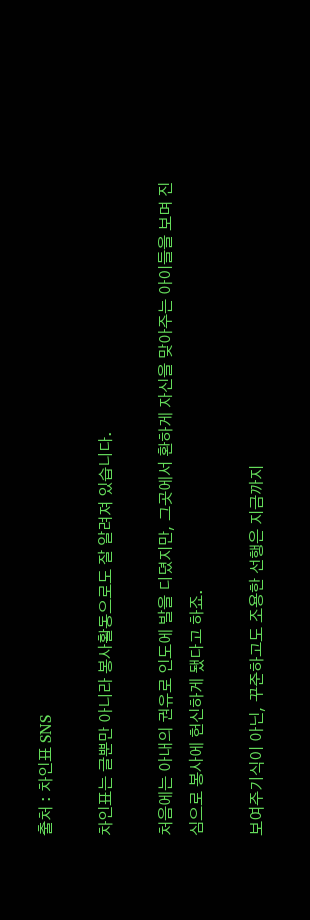출처 : 차인표 SNS

차인표는 글뿐만 아니라 봉사활동으로도 잘 알려져 있습니다.

처음에는 아내의 권유로 인도에 발을 디뎠지만, 그곳에서 환하게 자신을 맞아주는 아이들을 보며 진심으로 봉사에 헌신하게 됐다고 하죠.

보여주기식이 아닌, 꾸준하고도 조용한 선행은 지금까지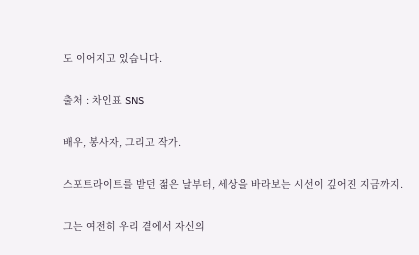도 이어지고 있습니다.

출처 : 차인표 SNS

배우, 봉사자, 그리고 작가.

스포트라이트를 받던 젊은 날부터, 세상을 바라보는 시선이 깊어진 지금까지.

그는 여전히 우리 곁에서 자신의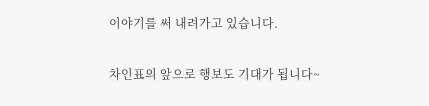이야기를 써 내려가고 있습니다.

차인표의 앞으로 행보도 기대가 됩니다~